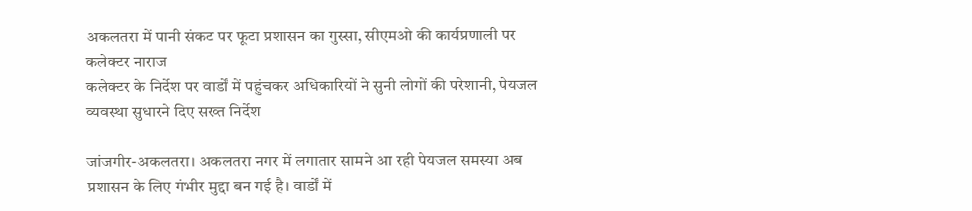अकलतरा में पानी संकट पर फूटा प्रशासन का गुस्सा, सीएमओ की कार्यप्रणाली पर कलेक्टर नाराज
कलेक्टर के निर्देश पर वार्डों में पहुंचकर अधिकारियों ने सुनी लोगों की परेशानी, पेयजल व्यवस्था सुधारने दिए सख्त निर्देश

जांजगीर-अकलतरा। अकलतरा नगर में लगातार सामने आ रही पेयजल समस्या अब प्रशासन के लिए गंभीर मुद्दा बन गई है। वार्डों में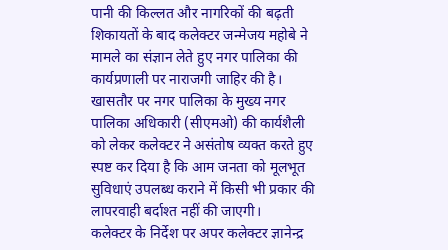पानी की किल्लत और नागरिकों की बढ़ती शिकायतों के बाद कलेक्टर जन्मेजय महोबे ने मामले का संज्ञान लेते हुए नगर पालिका की कार्यप्रणाली पर नाराजगी जाहिर की है।
खासतौर पर नगर पालिका के मुख्य नगर पालिका अधिकारी (सीएमओ) की कार्यशैली को लेकर कलेक्टर ने असंतोष व्यक्त करते हुए स्पष्ट कर दिया है कि आम जनता को मूलभूत सुविधाएं उपलब्ध कराने में किसी भी प्रकार की लापरवाही बर्दाश्त नहीं की जाएगी।
कलेक्टर के निर्देश पर अपर कलेक्टर ज्ञानेन्द्र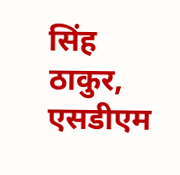सिंह ठाकुर, एसडीएम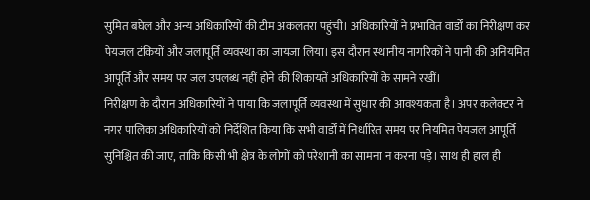सुमित बघेल और अन्य अधिकारियों की टीम अकलतरा पहुंची। अधिकारियों ने प्रभावित वार्डों का निरीक्षण कर पेयजल टंकियों और जलापूर्ति व्यवस्था का जायजा लिया। इस दौरान स्थानीय नागरिकों ने पानी की अनियमित आपूर्ति और समय पर जल उपलब्ध नहीं होने की शिकायतें अधिकारियों के सामने रखीं।
निरीक्षण के दौरान अधिकारियों ने पाया कि जलापूर्ति व्यवस्था में सुधार की आवश्यकता है। अपर कलेक्टर ने नगर पालिका अधिकारियों को निर्देशित किया कि सभी वार्डों में निर्धारित समय पर नियमित पेयजल आपूर्ति सुनिश्चित की जाए, ताकि किसी भी क्षेत्र के लोगों को परेशानी का सामना न करना पड़े। साथ ही हाल ही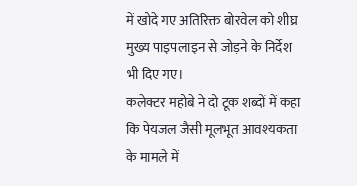में खोदे गए अतिरिक्त बोरवेल को शीघ्र मुख्य पाइपलाइन से जोड़ने के निर्देश भी दिए गए।
कलेक्टर महोबे ने दो टूक शब्दों में कहा कि पेयजल जैसी मूलभूत आवश्यकता के मामले में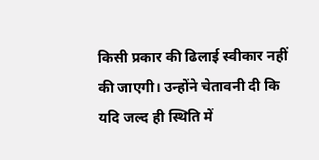किसी प्रकार की ढिलाई स्वीकार नहीं की जाएगी। उन्होंने चेतावनी दी कि यदि जल्द ही स्थिति में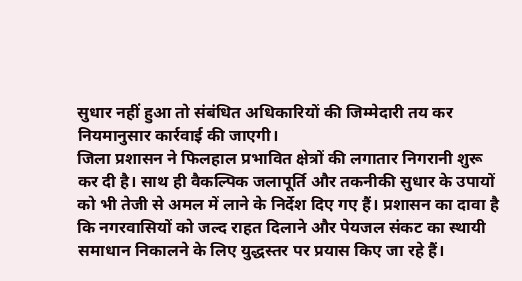सुधार नहीं हुआ तो संबंधित अधिकारियों की जिम्मेदारी तय कर नियमानुसार कार्रवाई की जाएगी।
जिला प्रशासन ने फिलहाल प्रभावित क्षेत्रों की लगातार निगरानी शुरू कर दी है। साथ ही वैकल्पिक जलापूर्ति और तकनीकी सुधार के उपायों को भी तेजी से अमल में लाने के निर्देश दिए गए हैं। प्रशासन का दावा है कि नगरवासियों को जल्द राहत दिलाने और पेयजल संकट का स्थायी समाधान निकालने के लिए युद्धस्तर पर प्रयास किए जा रहे हैं।